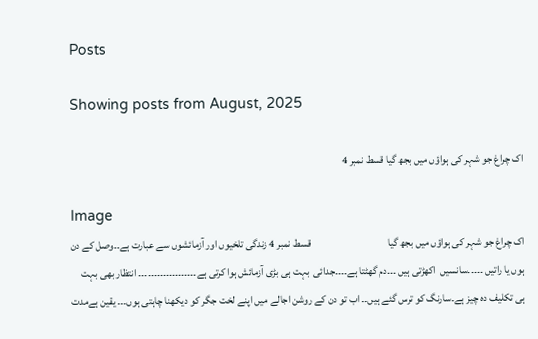Posts

Showing posts from August, 2025

اک چراغ جو شہر کی ہواؤں میں بجھ گیا قسط نمبر 4

Image
اک چراغ جو شہر کی ہواؤں میں بجھ گیا                                    قسط نمبر 4 زندگی تلخیوں اور آزمائشوں سے عبارت ہے۔۔وصل کے دن ہوں یا راتیں ۔۔۔۔۔سانسیں  اکھڑتی ہیں ۔۔۔دم گھٹتا ہے۔۔۔۔جدائی  بہت ہی بڑی آزمائش ہوا کرتی ہے۔۔۔۔۔۔۔۔۔۔۔۔۔۔۔۔۔۔۔ انتظار بھی بہت ہی تکلیف دہ چیز ہے۔سارنگ کو ترس گئے ہیں۔۔ اب تو دن کے روشن اجالے میں اپنے لخت جگر کو دیکھنا چاہتی ہوں۔۔۔ یقین ہےمدت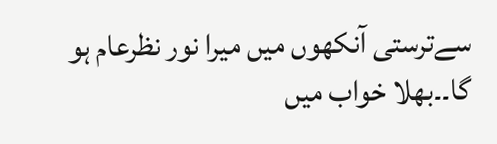سےترستی آنکھوں میں میرا نور نظرعام ہو گا۔۔بھلا خواب میں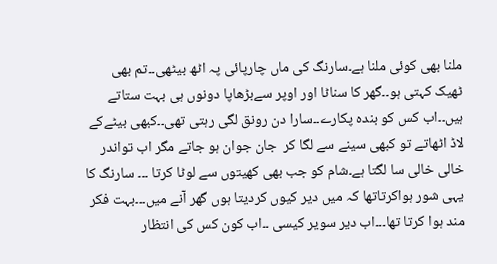ملنا بھی کوئی ملنا ہے۔سارنگ کی ماں چارپائی پہ اٹھ بیٹھی۔۔تم بھی ٹھیک کہتی ہو۔۔گھر کا سناٹا اور اوپر سےبڑھاپا دونوں ہی بہت ستاتے ہیں۔۔اب کس کو بندہ پکارے۔۔سارا دن رونق لگی رہتی تھی۔۔کبھی بیٹےکے لاڈ اٹھاتے تو کبھی سینے سے لگا کر  جان جوان ہو جاتے مگر اب تواندر خالی خالی سا لگتا ہے۔شام کو جب بھی کھیتوں سے لوٹا کرتا ۔۔۔ سارنگ کا یہی شور ہواکرتاتھا کہ میں دیر کیوں کردیتا ہوں گھر آنے میں۔۔۔بہت فکر مند ہوا کرتا تھا۔۔۔اب دیر سویر کیسی ۔۔اب کون کس کی انتظار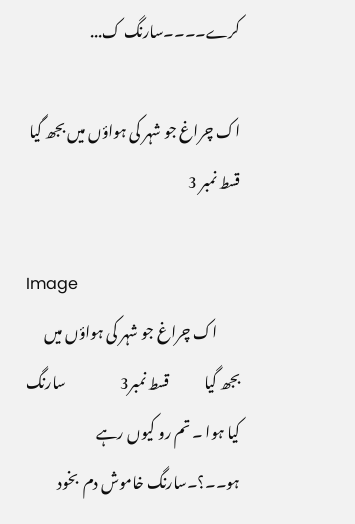کرے۔۔۔۔سارنگ ک...

اک چراغ جو شہر کی ہواؤں میں بجھ گیا قسط نمبر 3

Image
        اک چراغ جو شہر کی ہواؤں میں بجھ گیا            قسط نمبر3                   سارنگ کیا ہوا ۔ تم رو کیوں رہے ہو۔۔؟۔سارنگ خاموش دم  بخود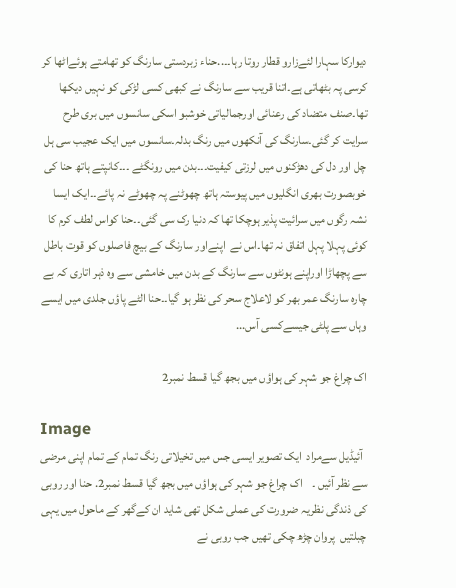دیوارکا سہارا لئےزارو قطار روتا رہا۔۔..حناء زبردستی سارنگ کو تھامتے ہوئےاٹھا کر کرسی پہ بٹھاتی ہے۔اتنا قریب سے سارنگ نے کبھی کسی لڑکی کو نہیں دیکھا تھا۔صنف متضاد کی رعنائی اورجمالیاتی خوشبو اسکی سانسوں میں بری طرح سرایت کر گئی۔سارنگ کی آنکھوں میں رنگ بدلہ۔سانسوں میں ایک عجیب سی ہل چل اور دل کی دھڑکنوں میں لرزتی کیفیت۔۔۔بدن میں رونگٹے ۔۔۔کانپتے ہاتھ حنا کی خوبصورت بھری انگلیوں میں پیوستہ ہاتھ چھوٹنے پہ چھوٹے نہ پائے۔۔ایک ایسا نشہ رگوں میں سرائیت پذیر ہوچکا تھا کہ دنیا رک سی گئی۔۔حنا کواس لطف کرم کا کوئی پہلا پہل اتفاق نہ تھا۔اس نے  اپنےاور سارنگ کے بیچ فاصلوں کو قوت باطل سے پچھاڑا اوراپنے ہونٹوں سے سارنگ کے بدن میں خامشی سے وہ ذہر اتاری کہ بے چارہ سارنگ عمر بھر کو لاعلاج سحر کی نظر ہو گیا۔۔حنا الٹے پاؤں جلدی میں ایسے وہاں سے پلٹی جیسےکسی آس...

اک چراغ جو شہر کی ہواؤں میں بجھ گیا قسط نمبر2

Image
  آئیڈیل سےمراد  ایک تصویر ایسی جس میں تخیلاتی رنگ تمام کے تمام اپنی مرضی سے نظر آئیں ۔    اک چراغ جو شہر کی ہواؤں میں بجھ گیا قسط نمبر2. حنا اور روبی کی ذندگی نظریہ ضرورت کی عملی شکل تھی شاید ان کےگھر کے ماحول میں یہی چبلتیں  پروان چڑھ چکی تھیں جب روبی نے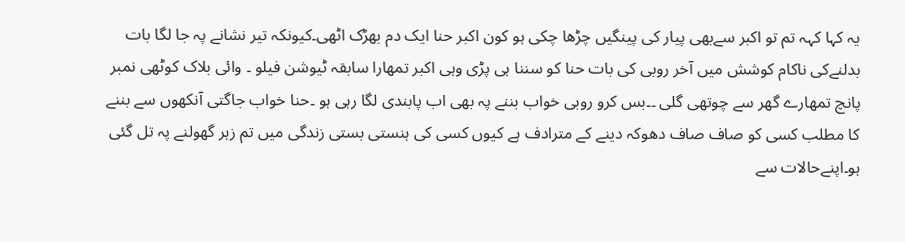یہ کہا کہہ تم تو اکبر سےبھی پیار کی پینگیں چڑھا چکی ہو کون اکبر حنا ایک دم بھڑک اٹھی۔کیونکہ تیر نشانے پہ جا لگا بات بدلنےکی ناکام کوشش میں آخر روبی کی بات حنا کو سننا ہی پڑی وہی اکبر تمھارا سابقہ ٹیوشن فیلو ۔ وائی بلاک کوٹھی نمبر پانچ تمھارے گھر سے چوتھی گلی ۔۔بس کرو روبی خواب بننے پہ بھی اب پابندی لگا رہی ہو ۔حنا خواب جاگتی آنکھوں سے بننے کا مطلب کسی کو صاف صاف دھوکہ دینے کے مترادف ہے کیوں کسی کی ہنستی بستی زندگی میں تم زہر گھولنے پہ تل گئی ہو۔اپنےحالات سے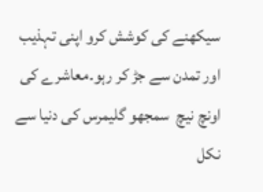سیکھنے کی کوشش کرو اپنی تہذیب اور تمدن سے جڑ کر رہو۔معاشرے کی اونچ نیچ  سمجھو گلیمرس کی دنیا سے نکل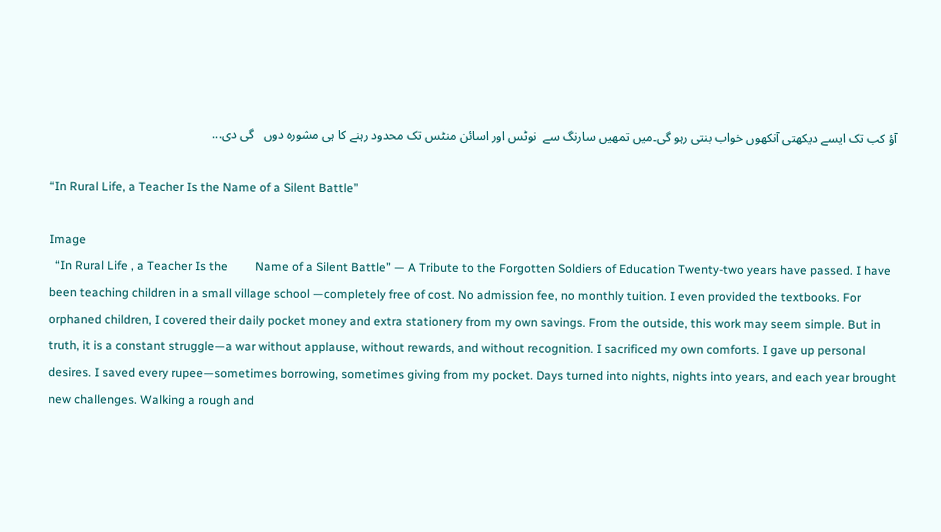آؤ کب تک ایسے دیکھتی آنکھوں خواب بنتی رہو گی۔میں تمھیں سارنگ سے  نوٹس اور اسائن منٹس تک محدود رہنے کا ہی مشورہ دوں   گی دی...

“In Rural Life, a Teacher Is the Name of a Silent Battle”

Image
  “In Rural Life , a Teacher Is the         Name of a Silent Battle” — A Tribute to the Forgotten Soldiers of Education Twenty-two years have passed. I have been teaching children in a small village school —completely free of cost. No admission fee, no monthly tuition. I even provided the textbooks. For orphaned children, I covered their daily pocket money and extra stationery from my own savings. From the outside, this work may seem simple. But in truth, it is a constant struggle—a war without applause, without rewards, and without recognition. I sacrificed my own comforts. I gave up personal desires. I saved every rupee—sometimes borrowing, sometimes giving from my pocket. Days turned into nights, nights into years, and each year brought new challenges. Walking a rough and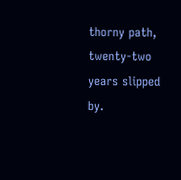thorny path, twenty-two years slipped by.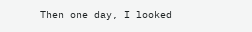Then one day, I looked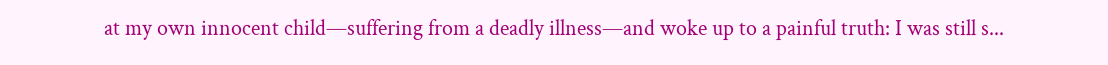at my own innocent child—suffering from a deadly illness—and woke up to a painful truth: I was still s...